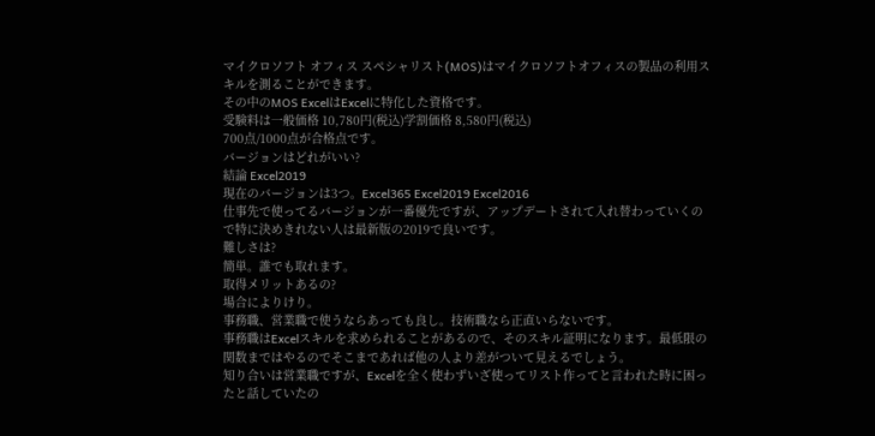マイクロソフト オフィス スペシャリスト(MOS)はマイクロソフトオフィスの製品の利用スキルを測ることができます。
その中のMOS ExcelはExcelに特化した資格です。
受験料は一般価格 10,780円(税込)学割価格 8,580円(税込)
700点/1000点が合格点です。
バージョンはどれがいい?
結論 Excel2019
現在のバージョンは3つ。Excel365 Excel2019 Excel2016
仕事先で使ってるバージョンが一番優先ですが、アップデートされて入れ替わっていくので特に決めきれない人は最新版の2019で良いです。
難しさは?
簡単。誰でも取れます。
取得メリットあるの?
場合によりけり。
事務職、営業職で使うならあっても良し。技術職なら正直いらないです。
事務職はExcelスキルを求められることがあるので、そのスキル証明になります。最低限の関数まではやるのでそこまであれば他の人より差がついて見えるでしょう。
知り合いは営業職ですが、Excelを全く使わずいざ使ってリスト作ってと言われた時に困ったと話していたの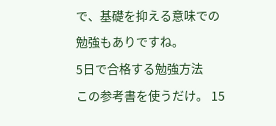で、基礎を抑える意味での勉強もありですね。
5日で合格する勉強方法
この参考書を使うだけ。 15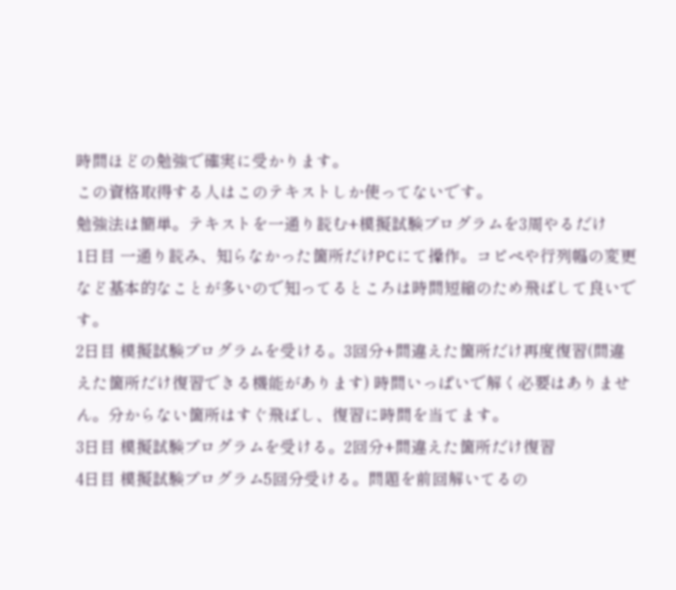時間ほどの勉強で確実に受かります。
この資格取得する人はこのテキストしか使ってないです。
勉強法は簡単。テキストを一通り読む+模擬試験プログラムを3周やるだけ
1日目 一通り読み、知らなかった箇所だけPCにて操作。コピペや行列幅の変更など基本的なことが多いので知ってるところは時間短縮のため飛ばして良いです。
2日目 模擬試験プログラムを受ける。3回分+間違えた箇所だけ再度復習(間違えた箇所だけ復習できる機能があります) 時間いっぱいで解く必要はありません。分からない箇所はすぐ飛ばし、復習に時間を当てます。
3日目 模擬試験プログラムを受ける。2回分+間違えた箇所だけ復習
4日目 模擬試験プログラム5回分受ける。問題を前回解いてるの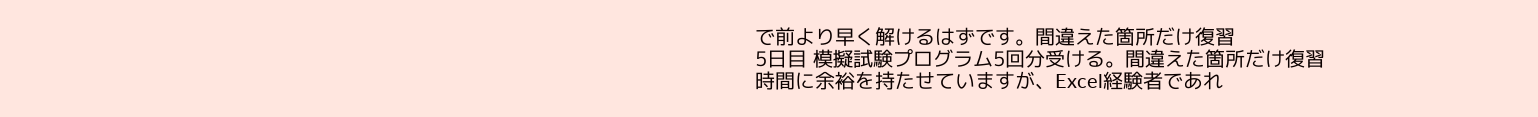で前より早く解けるはずです。間違えた箇所だけ復習
5日目 模擬試験プログラム5回分受ける。間違えた箇所だけ復習
時間に余裕を持たせていますが、Excel経験者であれ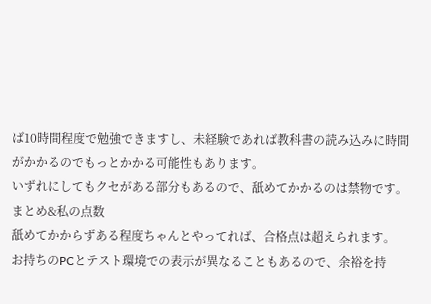ば10時間程度で勉強できますし、未経験であれば教科書の読み込みに時間がかかるのでもっとかかる可能性もあります。
いずれにしてもクセがある部分もあるので、舐めてかかるのは禁物です。
まとめ&私の点数
舐めてかからずある程度ちゃんとやってれば、合格点は超えられます。
お持ちのPCとテスト環境での表示が異なることもあるので、余裕を持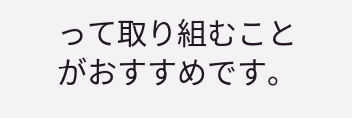って取り組むことがおすすめです。